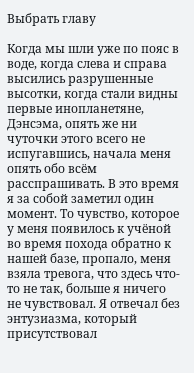Выбрать главу

Когда мы шли уже по пояс в воде, когда слева и справа высились разрушенные высотки, когда стали видны первые инопланетяне, Дэнсэма, опять же ни чуточки этого всего не испугавшись, начала меня опять обо всём расспрашивать. В это время я за собой заметил один момент. То чувство, которое у меня появилось к учёной во время похода обратно к нашей базе, пропало, меня взяла тревога, что здесь что-то не так, больше я ничего не чувствовал. Я отвечал без энтузиазма, который присутствовал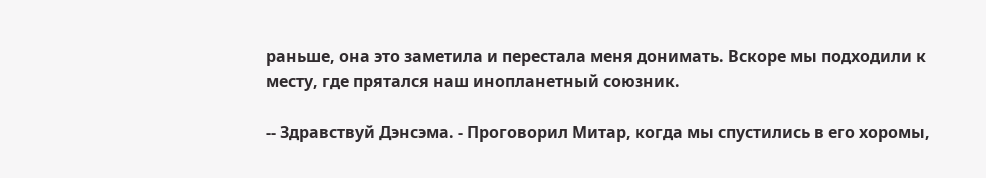раньше, она это заметила и перестала меня донимать. Вскоре мы подходили к месту, где прятался наш инопланетный союзник.

-- Здравствуй Дэнсэма. - Проговорил Митар, когда мы спустились в его хоромы,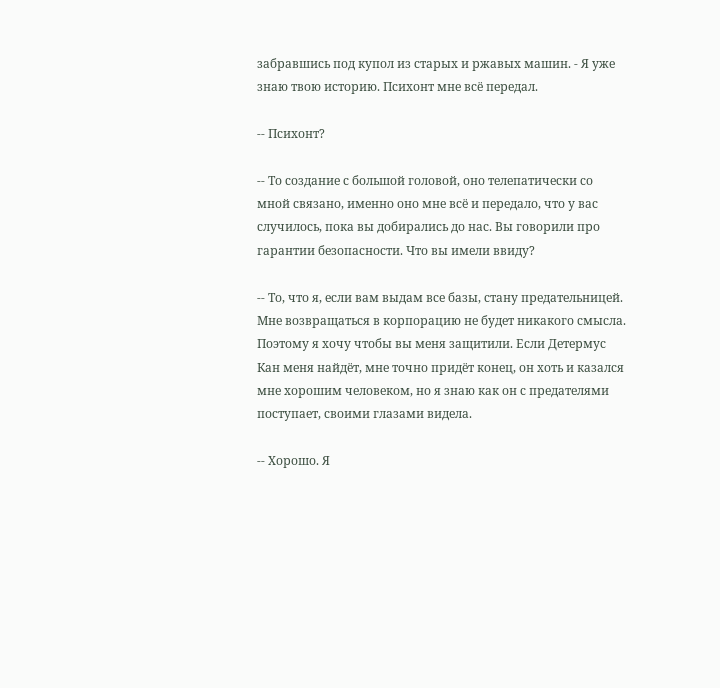забравшись под купол из старых и ржавых машин. - Я уже знаю твою историю. Психонт мне всё передал.

-- Психонт?

-- То создание с большой головой, оно телепатически со мной связано, именно оно мне всё и передало, что у вас случилось, пока вы добирались до нас. Вы говорили про гарантии безопасности. Что вы имели ввиду?

-- То, что я, если вам выдам все базы, стану предательницей. Мне возвращаться в корпорацию не будет никакого смысла. Поэтому я хочу чтобы вы меня защитили. Если Детермус Кан меня найдёт, мне точно придёт конец, он хоть и казался мне хорошим человеком, но я знаю как он с предателями поступает, своими глазами видела.

-- Хорошо. Я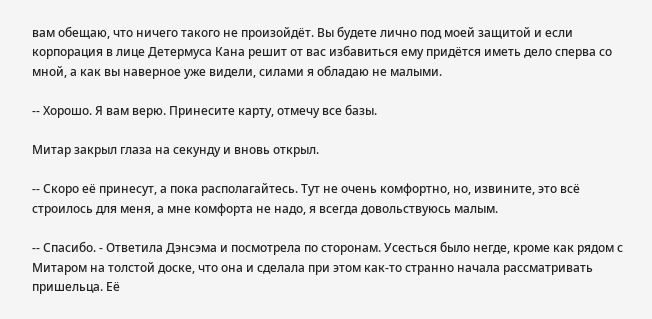вам обещаю, что ничего такого не произойдёт. Вы будете лично под моей защитой и если корпорация в лице Детермуса Кана решит от вас избавиться ему придётся иметь дело сперва со мной, а как вы наверное уже видели, силами я обладаю не малыми.

-- Хорошо. Я вам верю. Принесите карту, отмечу все базы.

Митар закрыл глаза на секунду и вновь открыл.

-- Скоро её принесут, а пока располагайтесь. Тут не очень комфортно, но, извините, это всё строилось для меня, а мне комфорта не надо, я всегда довольствуюсь малым.

-- Спасибо. - Ответила Дэнсэма и посмотрела по сторонам. Усесться было негде, кроме как рядом с Митаром на толстой доске, что она и сделала при этом как-то странно начала рассматривать пришельца. Её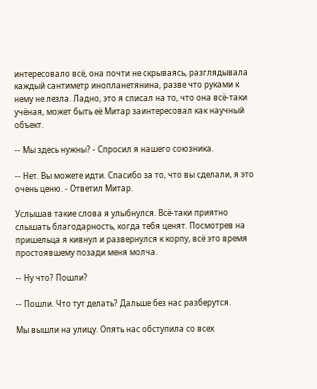интересовало всё, она почти не скрываясь, разглядывала каждый сантиметр инопланетянина, разве что руками к нему не лезла. Ладно, это я списал на то, что она всё-таки учёная, может быть её Митар заинтересовал как научный объект.

-- Мы здесь нужны? - Спросил я нашего союзника.

-- Нет. Вы можете идти. Спасибо за то, что вы сделали, я это очень ценю. - Ответил Митар.

Услышав такие слова я улыбнулся. Всё-таки приятно слышать благодарность, когда тебя ценят. Посмотрев на пришельца я кивнул и развернулся к корпу, всё это время простоявшему позади меня молча.

-- Ну что? Пошли?

-- Пошли. Что тут делать? Дальше без нас разберутся.

Мы вышли на улицу. Опять нас обступила со всех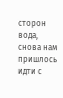сторон вода, снова нам пришлось идти с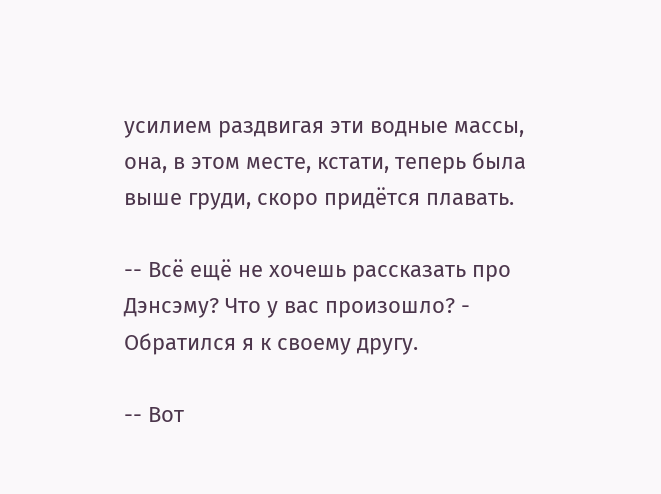усилием раздвигая эти водные массы, она, в этом месте, кстати, теперь была выше груди, скоро придётся плавать.

-- Всё ещё не хочешь рассказать про Дэнсэму? Что у вас произошло? - Обратился я к своему другу.

-- Вот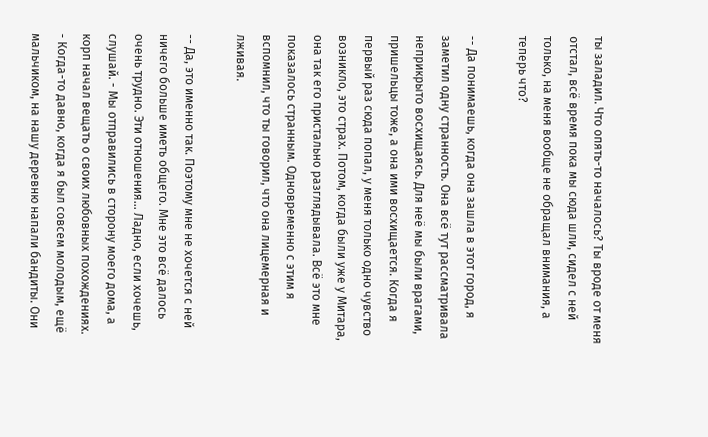ты заладил. Что опять-то началось? Ты вроде от меня отстал, всё время пока мы сюда шли, сидел с ней только, на меня вообще не обращал внимания, а теперь что?

-- Да понимаешь, когда она зашла в этот город, я заметил одну странность. Она всё тут рассматривала неприкрыто восхищаясь. Для неё мы были врагами, пришельцы тоже, а она ими восхищается. Когда я первый раз сюда попал, у меня только одно чувство возникло, это страх. Потом, когда были уже у Митара, она так его пристально разглядывала. Всё это мне показалось странным. Одновременно с этим я вспомнил, что ты говорил, что она лицемерная и лживая.

-- Да, это именно так. Поэтому мне не хочется с ней ничего больше иметь общего. Мне это всё далось очень трудно. Эти отношения... Ладно, если хочешь, слушай. - Мы отправились в сторону моего дома, а корп начал вещать о своих любовных похождениях. - Когда-то давно, когда я был совсем молодым, ещё мальчиком, на нашу деревню напали бандиты. Они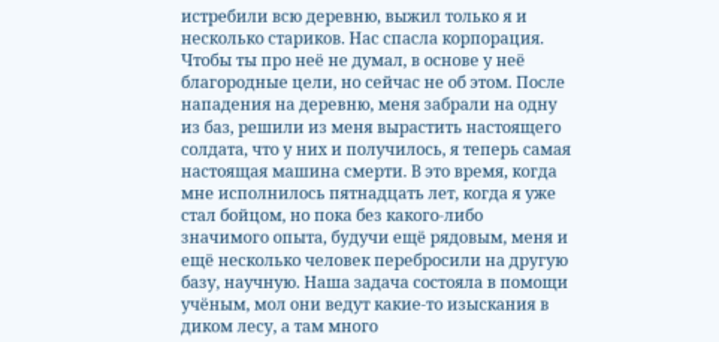истребили всю деревню, выжил только я и несколько стариков. Нас спасла корпорация. Чтобы ты про неё не думал, в основе у неё благородные цели, но сейчас не об этом. После нападения на деревню, меня забрали на одну из баз, решили из меня вырастить настоящего солдата, что у них и получилось, я теперь самая настоящая машина смерти. В это время, когда мне исполнилось пятнадцать лет, когда я уже стал бойцом, но пока без какого-либо значимого опыта, будучи ещё рядовым, меня и ещё несколько человек перебросили на другую базу, научную. Наша задача состояла в помощи учёным, мол они ведут какие-то изыскания в диком лесу, а там много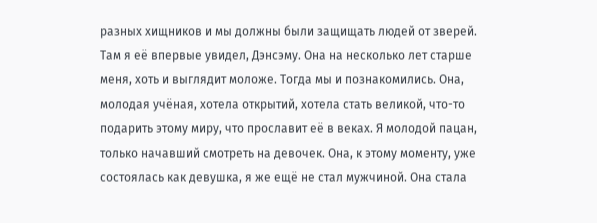разных хищников и мы должны были защищать людей от зверей. Там я её впервые увидел, Дэнсэму. Она на несколько лет старше меня, хоть и выглядит моложе. Тогда мы и познакомились. Она, молодая учёная, хотела открытий, хотела стать великой, что-то подарить этому миру, что прославит её в веках. Я молодой пацан, только начавший смотреть на девочек. Она, к этому моменту, уже состоялась как девушка, я же ещё не стал мужчиной. Она стала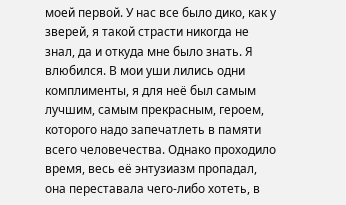моей первой. У нас все было дико, как у зверей, я такой страсти никогда не знал, да и откуда мне было знать. Я влюбился. В мои уши лились одни комплименты, я для неё был самым лучшим, самым прекрасным, героем, которого надо запечатлеть в памяти всего человечества. Однако проходило время, весь её энтузиазм пропадал, она переставала чего-либо хотеть, в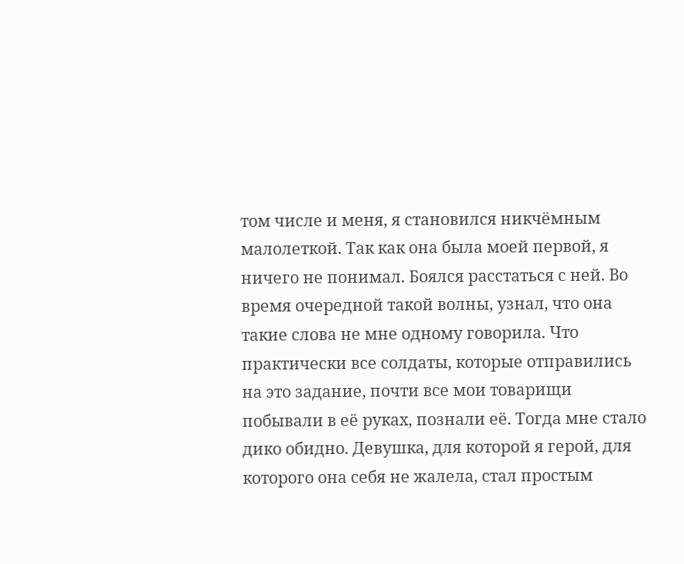том числе и меня, я становился никчёмным малолеткой. Так как она была моей первой, я ничего не понимал. Боялся расстаться с ней. Во время очередной такой волны, узнал, что она такие слова не мне одному говорила. Что практически все солдаты, которые отправились на это задание, почти все мои товарищи побывали в её руках, познали её. Тогда мне стало дико обидно. Девушка, для которой я герой, для которого она себя не жалела, стал простым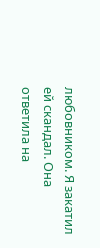любовником. Я закатил ей скандал. Она ответила на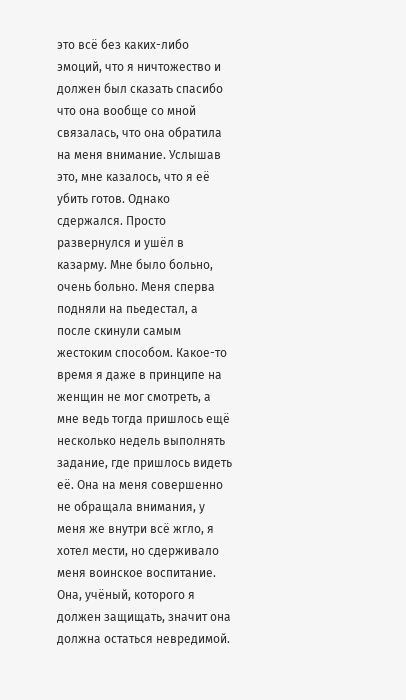это всё без каких-либо эмоций, что я ничтожество и должен был сказать спасибо что она вообще со мной связалась, что она обратила на меня внимание. Услышав это, мне казалось, что я её убить готов. Однако сдержался. Просто развернулся и ушёл в казарму. Мне было больно, очень больно. Меня сперва подняли на пьедестал, а после скинули самым жестоким способом. Какое-то время я даже в принципе на женщин не мог смотреть, а мне ведь тогда пришлось ещё несколько недель выполнять задание, где пришлось видеть её. Она на меня совершенно не обращала внимания, у меня же внутри всё жгло, я хотел мести, но сдерживало меня воинское воспитание. Она, учёный, которого я должен защищать, значит она должна остаться невредимой.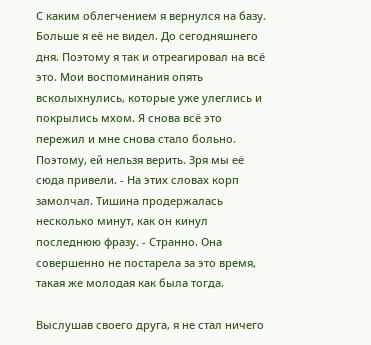С каким облегчением я вернулся на базу. Больше я её не видел. До сегодняшнего дня. Поэтому я так и отреагировал на всё это. Мои воспоминания опять всколыхнулись, которые уже улеглись и покрылись мхом. Я снова всё это пережил и мне снова стало больно. Поэтому, ей нельзя верить. Зря мы её сюда привели. - На этих словах корп замолчал. Тишина продержалась несколько минут, как он кинул последнюю фразу. - Странно. Она совершенно не постарела за это время, такая же молодая как была тогда.

Выслушав своего друга, я не стал ничего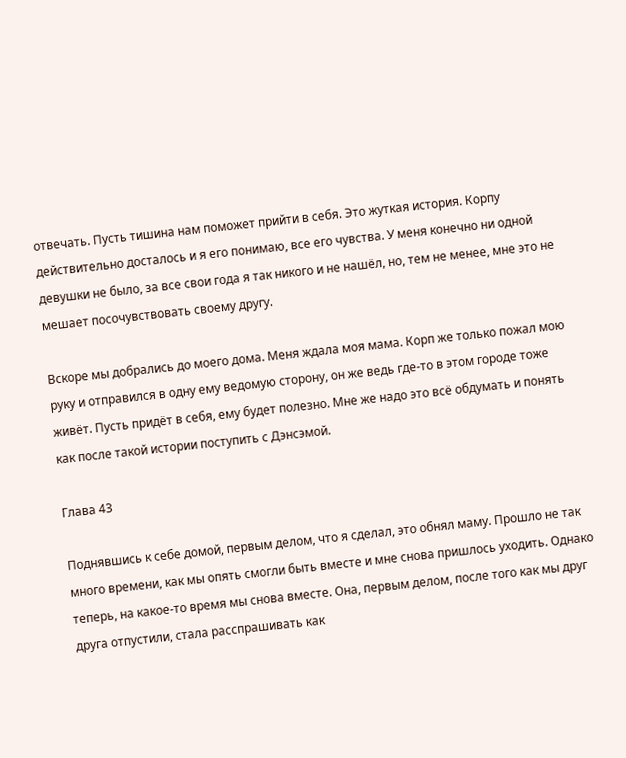отвечать. Пусть тишина нам поможет прийти в себя. Это жуткая история. Корпу действительно досталось и я его понимаю, все его чувства. У меня конечно ни одной девушки не было, за все свои года я так никого и не нашёл, но, тем не менее, мне это не мешает посочувствовать своему другу.

Вскоре мы добрались до моего дома. Меня ждала моя мама. Корп же только пожал мою руку и отправился в одну ему ведомую сторону, он же ведь где-то в этом городе тоже живёт. Пусть придёт в себя, ему будет полезно. Мне же надо это всё обдумать и понять как после такой истории поступить с Дэнсэмой.

Глава 43

Поднявшись к себе домой, первым делом, что я сделал, это обнял маму. Прошло не так много времени, как мы опять смогли быть вместе и мне снова пришлось уходить. Однако теперь, на какое-то время мы снова вместе. Она, первым делом, после того как мы друг друга отпустили, стала расспрашивать как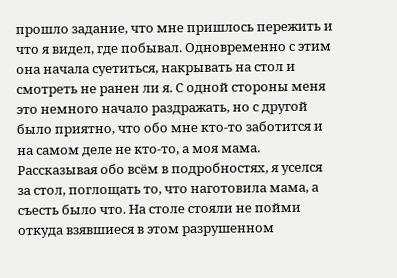прошло задание, что мне пришлось пережить и что я видел, где побывал. Одновременно с этим она начала суетиться, накрывать на стол и смотреть не ранен ли я. С одной стороны меня это немного начало раздражать, но с другой было приятно, что обо мне кто-то заботится и на самом деле не кто-то, а моя мама. Рассказывая обо всём в подробностях, я уселся за стол, поглощать то, что наготовила мама, а съесть было что. На столе стояли не пойми откуда взявшиеся в этом разрушенном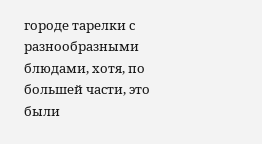городе тарелки с разнообразными блюдами, хотя, по большей части, это были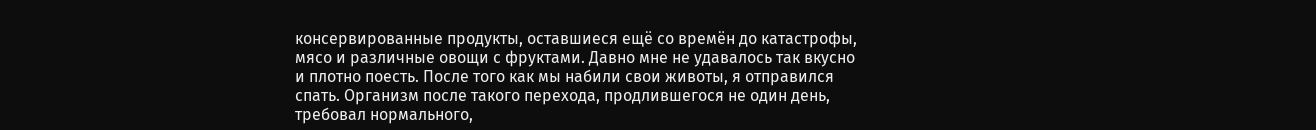консервированные продукты, оставшиеся ещё со времён до катастрофы, мясо и различные овощи с фруктами. Давно мне не удавалось так вкусно и плотно поесть. После того как мы набили свои животы, я отправился спать. Организм после такого перехода, продлившегося не один день, требовал нормального,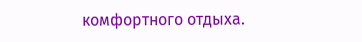комфортного отдыха.